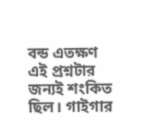বন্ড এতক্ষণ এই প্রশ্নটার জন্যই শংকিত ছিল। গাইগার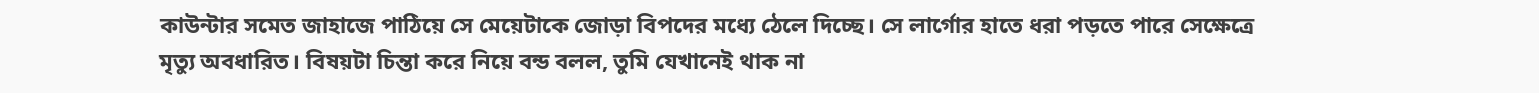কাউন্টার সমেত জাহাজে পাঠিয়ে সে মেয়েটাকে জোড়া বিপদের মধ্যে ঠেলে দিচ্ছে। সে লার্গোর হাতে ধরা পড়তে পারে সেক্ষেত্রে মৃত্যু অবধারিত। বিষয়টা চিন্তা করে নিয়ে বন্ড বলল, তুমি যেখানেই থাক না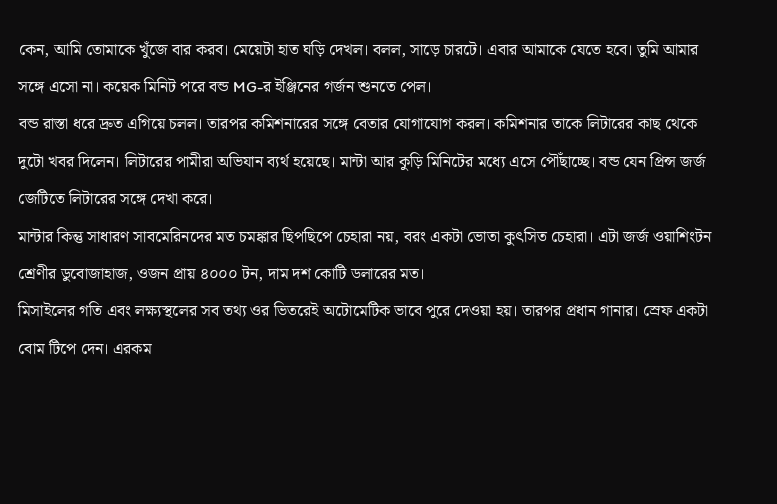কেন, আমি তোমাকে খুঁজে বার করব। মেয়েটা হাত ঘড়ি দেখল। বলল, সাড়ে চারটে। এবার আমাকে যেতে হবে। তুমি আমার সঙ্গে এসো না। কয়েক মিনিট পরে বন্ড MG-র ইঞ্জিনের গর্জন শুনতে পেল।
বন্ড রাস্তা ধরে দ্রুত এগিয়ে চলল। তারপর কমিশনারের সঙ্গে বেতার যোগাযোগ করল। কমিশনার তাকে লিটারের কাছ থেকে দুটো খবর দিলেন। লিটারের পামীরা অভিযান ব্যর্থ হয়েছে। মান্টা আর কুড়ি মিনিটের মধ্যে এসে পৌঁছাচ্ছে। বন্ড যেন প্রিন্স জর্জ জেটিতে লিটারের সঙ্গে দেখা করে।
মান্টার কিন্তু সাধারণ সাবমেরিনদের মত চমঙ্কার ছিপছিপে চেহারা নয়, বরং একটা ভোতা কুৎসিত চেহারা। এটা জর্জ ওয়াশিংটন শ্রেণীর ডুবোজাহাজ, ওজন প্রায় ৪০০০ টন, দাম দশ কোটি ডলারের মত।
মিসাইলের গতি এবং লক্ষ্যস্থলের সব তথ্য ওর ভিতরেই অটোমেটিক ভাবে পুরে দেওয়া হয়। তারপর প্রধান গানার। স্রেফ একটা বোম টিপে দেন। এরকম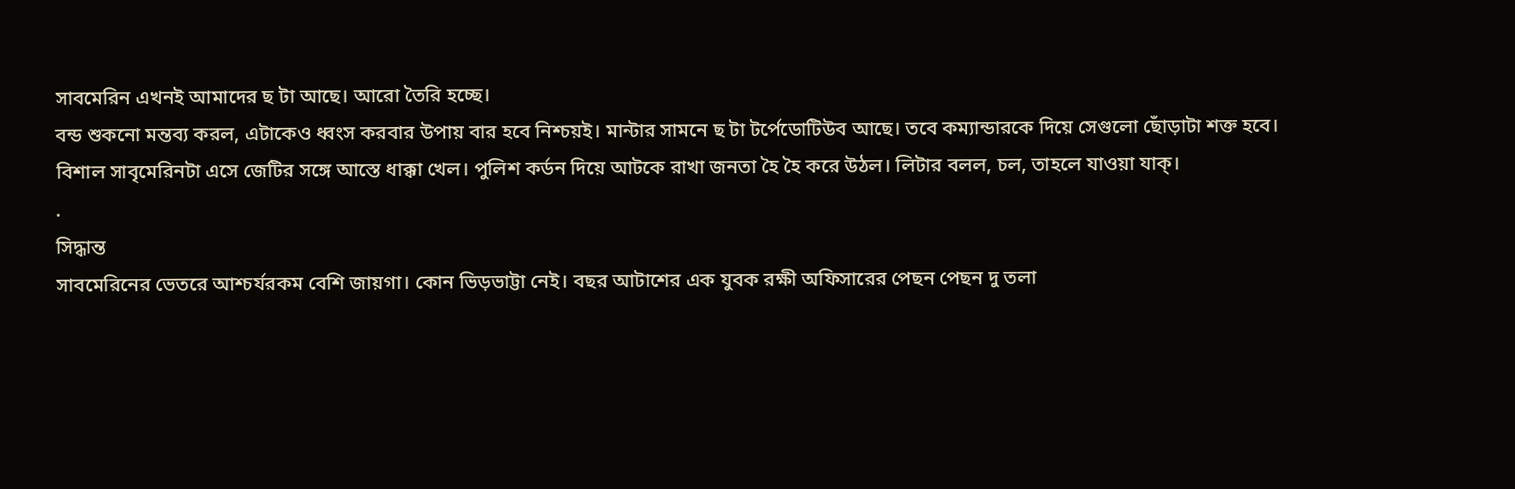সাবমেরিন এখনই আমাদের ছ টা আছে। আরো তৈরি হচ্ছে।
বন্ড শুকনো মন্তব্য করল, এটাকেও ধ্বংস করবার উপায় বার হবে নিশ্চয়ই। মান্টার সামনে ছ টা টর্পেডোটিউব আছে। তবে কম্যান্ডারকে দিয়ে সেগুলো ছোঁড়াটা শক্ত হবে।
বিশাল সাবৃমেরিনটা এসে জেটির সঙ্গে আস্তে ধাক্কা খেল। পুলিশ কর্ডন দিয়ে আটকে রাখা জনতা হৈ হৈ করে উঠল। লিটার বলল, চল, তাহলে যাওয়া যাক্।
.
সিদ্ধান্ত
সাবমেরিনের ভেতরে আশ্চর্যরকম বেশি জায়গা। কোন ভিড়ভাট্টা নেই। বছর আটাশের এক যুবক রক্ষী অফিসারের পেছন পেছন দু তলা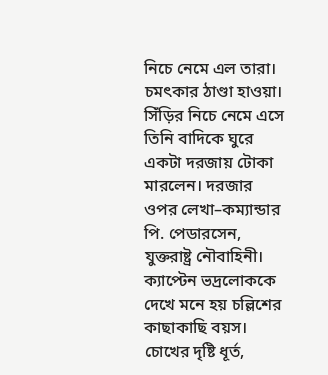নিচে নেমে এল তারা। চমৎকার ঠাণ্ডা হাওয়া। সিঁড়ির নিচে নেমে এসে তিনি বাদিকে ঘুরে একটা দরজায় টোকা মারলেন। দরজার ওপর লেখা–কম্যান্ডার পি. পেডারসেন, যুক্তরাষ্ট্র নৌবাহিনী।
ক্যাপ্টেন ভদ্রলোককে দেখে মনে হয় চল্লিশের কাছাকাছি বয়স। চোখের দৃষ্টি ধূর্ত,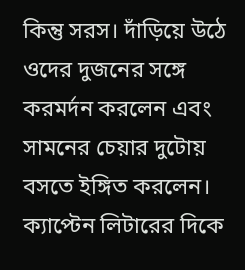কিন্তু সরস। দাঁড়িয়ে উঠে ওদের দুজনের সঙ্গে করমর্দন করলেন এবং সামনের চেয়ার দুটোয় বসতে ইঙ্গিত করলেন। ক্যাপ্টেন লিটারের দিকে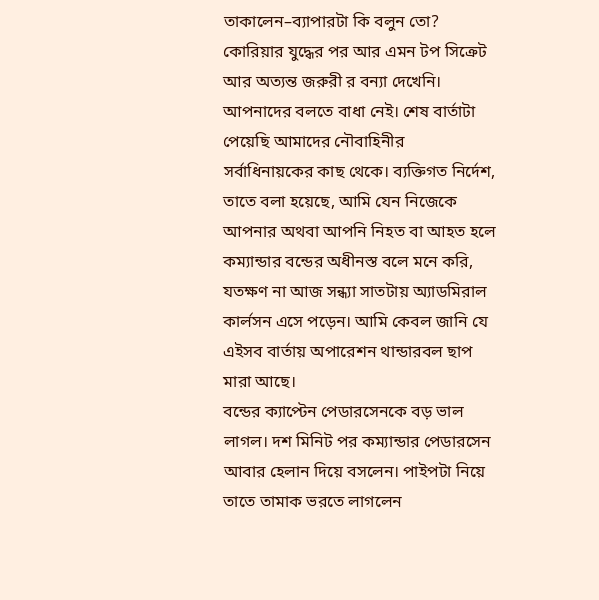তাকালেন–ব্যাপারটা কি বলুন তো? কোরিয়ার যুদ্ধের পর আর এমন টপ সিক্রেট আর অত্যন্ত জরুরী র বন্যা দেখেনি। আপনাদের বলতে বাধা নেই। শেষ বার্তাটা পেয়েছি আমাদের নৌবাহিনীর সর্বাধিনায়কের কাছ থেকে। ব্যক্তিগত নির্দেশ, তাতে বলা হয়েছে, আমি যেন নিজেকে আপনার অথবা আপনি নিহত বা আহত হলে কম্যান্ডার বন্ডের অধীনস্ত বলে মনে করি, যতক্ষণ না আজ সন্ধ্যা সাতটায় অ্যাডমিরাল কার্লসন এসে পড়েন। আমি কেবল জানি যে এইসব বার্তায় অপারেশন থান্ডারবল ছাপ মারা আছে।
বন্ডের ক্যাপ্টেন পেডারসেনকে বড় ভাল লাগল। দশ মিনিট পর কম্যান্ডার পেডারসেন আবার হেলান দিয়ে বসলেন। পাইপটা নিয়ে তাতে তামাক ভরতে লাগলেন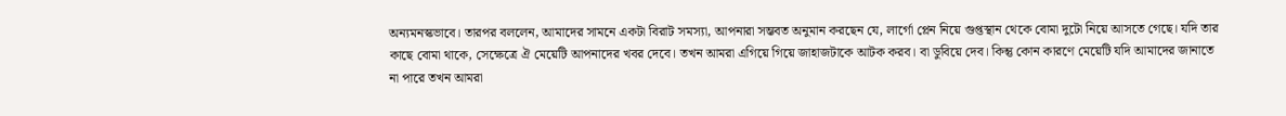অন্যমনস্কভাবে। তারপর বললেন, আমাদের সামনে একটা বিরাট সমস্যা, আপনারা সম্ভবত অনুমান করছেন যে, লার্গো প্লেন নিয়ে গুপ্তস্থান থেকে বোমা দুটো নিয়ে আসতে গেছে। যদি তার কাছে বোমা থাকে, সেক্ষেত্রে ঐ মেয়েটি আপনাদের খবর দেবে। তখন আমরা এগিয়ে গিয়ে জাহাজটাকে আটক করব। বা ডুবিয়ে দেব। কিন্তু কোন কারণে মেয়েটি যদি আমাদের জানাতে না পারে তখন আমরা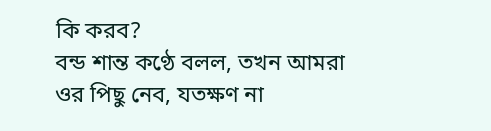কি করব?
বন্ড শান্ত কণ্ঠে বলল, তখন আমরা ওর পিছু নেব, যতক্ষণ না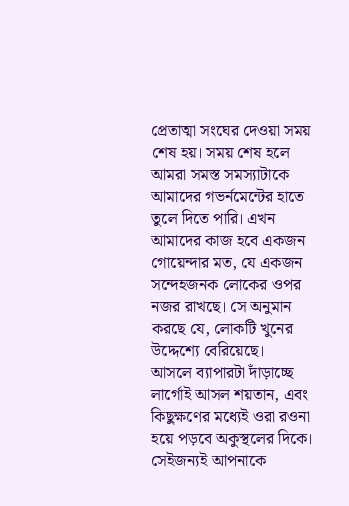প্রেতাত্মা সংঘের দেওয়া সময় শেষ হয়। সময় শেষ হলে আমরা সমস্ত সমস্যাটাকে আমাদের গভর্নমেন্টের হাতে তুলে দিতে পারি। এখন আমাদের কাজ হবে একজন গোয়েন্দার মত, যে একজন সন্দেহজনক লোকের ওপর নজর রাখছে। সে অনুমান করছে যে, লোকটি খুনের উদ্দেশ্যে বেরিয়েছে।
আসলে ব্যাপারটা দাঁড়াচ্ছে লার্গোই আসল শয়তান, এবং কিছুক্ষণের মধ্যেই ওরা রওনা হয়ে পড়বে অকুস্থলের দিকে। সেইজন্যই আপনাকে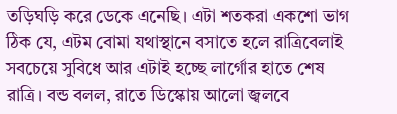তড়িঘড়ি করে ডেকে এনেছি। এটা শতকরা একশো ভাগ ঠিক যে, এটম বোমা যথাস্থানে বসাতে হলে রাত্রিবেলাই সবচেয়ে সুবিধে আর এটাই হচ্ছে লার্গোর হাতে শেষ রাত্রি। বন্ড বলল, রাতে ডিস্কোয় আলো জ্বলবে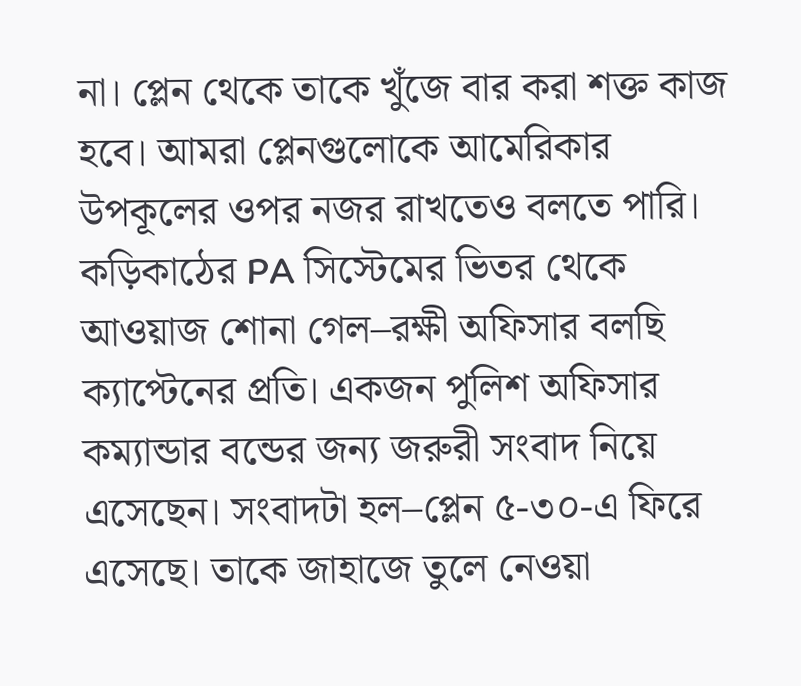না। প্লেন থেকে তাকে খুঁজে বার করা শক্ত কাজ হবে। আমরা প্লেনগুলোকে আমেরিকার উপকূলের ওপর নজর রাখতেও বলতে পারি।
কড়িকাঠের PA সিস্টেমের ভিতর থেকে আওয়াজ শোনা গেল–রক্ষী অফিসার বলছি ক্যাপ্টেনের প্রতি। একজন পুলিশ অফিসার কম্যান্ডার বন্ডের জন্য জরুরী সংবাদ নিয়ে এসেছেন। সংবাদটা হল–প্লেন ৫-৩০-এ ফিরে এসেছে। তাকে জাহাজে তুলে নেওয়া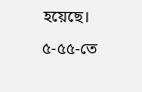হয়েছে। ৫-৫৫-তে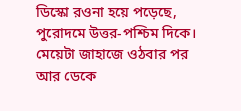ডিস্কো রওনা হয়ে পড়েছে, পুরোদমে উত্তর-পশ্চিম দিকে। মেয়েটা জাহাজে ওঠবার পর আর ডেকে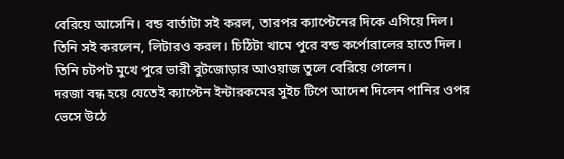বেরিয়ে আসেনি। বন্ড বার্তাটা সই করল, তারপর ক্যাপ্টেনের দিকে এগিয়ে দিল। তিনি সই করলেন, লিটারও করল। চিঠিটা খামে পুরে বন্ড কর্পোরালের হাতে দিল। তিনি চটপট মুখে পুরে ভারী বুটজোড়ার আওয়াজ তুলে বেরিয়ে গেলেন।
দরজা বন্ধ হয়ে যেতেই ক্যাপ্টেন ইন্টারকমের সুইচ টিপে আদেশ দিলেন পানির ওপর ভেসে উঠে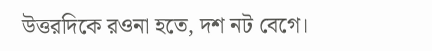উত্তরদিকে রওনা হতে, দশ নট বেগে।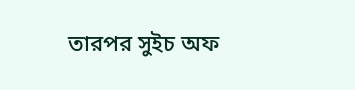তারপর সুইচ অফ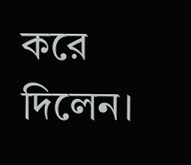করে দিলেন।